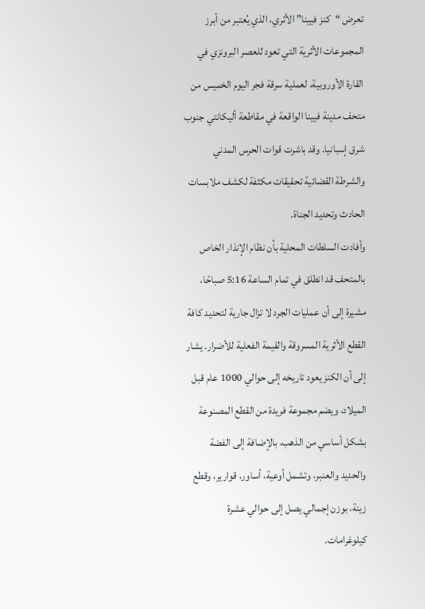تعرض “كنز فيينا” الأثري، الذي يُعتبر من أبرز المجموعات الأثرية التي تعود للعصر البرونزي في القارة الأوروبية، لعملية سرقة فجر اليوم الخميس من متحف مدينة فيينا الواقعة في مقاطعة أليكانتي جنوب شرق إسبانيا. وقد باشرت قوات الحرس المدني والشرطة القضائية تحقيقات مكثفة لكشف ملابسات الحادث وتحديد الجناة.
وأفادت السلطات المحلية بأن نظام الإنذار الخاص بالمتحف قد انطلق في تمام الساعة 5:16 صباحًا، مشيرة إلى أن عمليات الجرد لا تزال جارية لتحديد كافة القطع الأثرية المسروقة والقيمة الفعلية للأضرار. يشار إلى أن الكنز يعود تاريخه إلى حوالي 1000 عام قبل الميلاد، ويضم مجموعة فريدة من القطع المصنوعة بشكل أساسي من الذهب، بالإضافة إلى الفضة والحديد والعنبر، وتشمل أوعية، أساور، قوارير، وقطع زينة، بوزن إجمالي يصل إلى حوالي عشرة كيلوغرامات.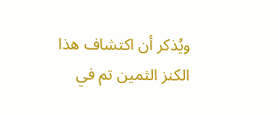ويُذكر أن اكتشاف هذا الكنز الثمين تم في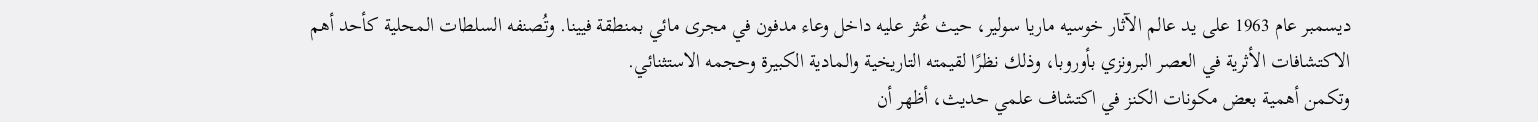ديسمبر عام 1963 على يد عالم الآثار خوسيه ماريا سولير، حيث عُثر عليه داخل وعاء مدفون في مجرى مائي بمنطقة فيينا. وتُصنفه السلطات المحلية كأحد أهم الاكتشافات الأثرية في العصر البرونزي بأوروبا، وذلك نظرًا لقيمته التاريخية والمادية الكبيرة وحجمه الاستثنائي.
وتكمن أهمية بعض مكونات الكنز في اكتشاف علمي حديث، أظهر أن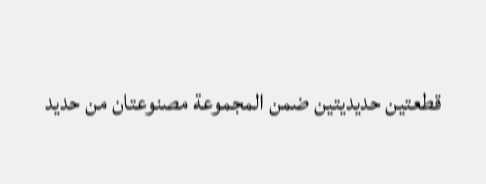قطعتين حديديتين ضمن المجموعة مصنوعتان من حديد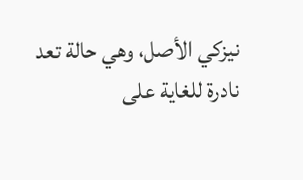نيزكي الأصل، وهي حالة تعد نادرة للغاية على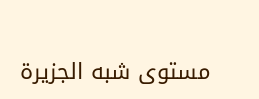مستوى شبه الجزيرة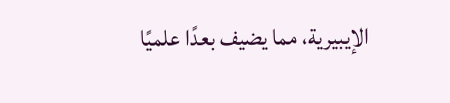الإيبيرية، مما يضيف بعدًا علميًا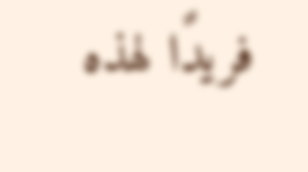فريدًا لهذه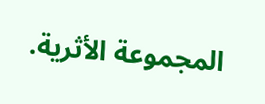المجموعة الأثرية.